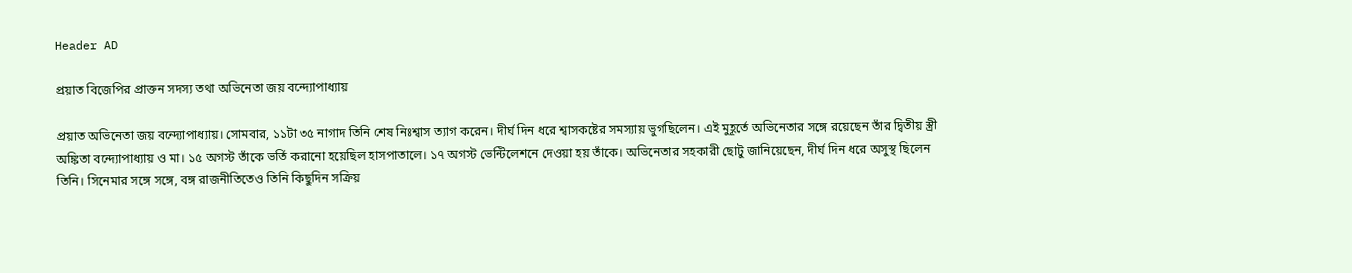Header AD

প্রয়াত বিজেপির প্রাক্তন সদস্য তথা অভিনেতা জয় বন্দ্যোপাধ্যায়

প্রয়াত অভিনেতা জয় বন্দ্যোপাধ্যায়। সোমবার, ১১টা ৩৫ নাগাদ তিনি শেষ নিঃশ্বাস ত্যাগ করেন। দীর্ঘ দিন ধরে শ্বাসকষ্টের সমস্যায় ভুগছিলেন। এই মুহূর্তে অভিনেতার সঙ্গে রয়েছেন তাঁর দ্বিতীয় স্ত্রী অঙ্কিতা বন্দ্যোপাধ্যায় ও মা। ১৫ অগস্ট তাঁকে ভর্তি করানো হয়েছিল হাসপাতালে। ১৭ অগস্ট ভেন্টিলেশনে দেওয়া হয় তাঁকে। অভিনেতার সহকারী ছোটু জানিয়েছেন, দীর্ঘ দিন ধরে অসুস্থ ছিলেন তিনি। সিনেমার সঙ্গে সঙ্গে, বঙ্গ রাজনীতিতেও তিনি কিছুদিন সক্রিয়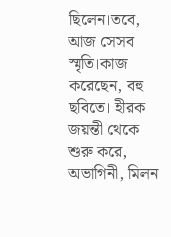ছিলেন।তবে, আজ সেসব স্মৃতি।কাজ করেছেন, বহু ছবিতে। হীরক জয়ন্তী থেকে শুরু করে, অভাগিনী, মিলন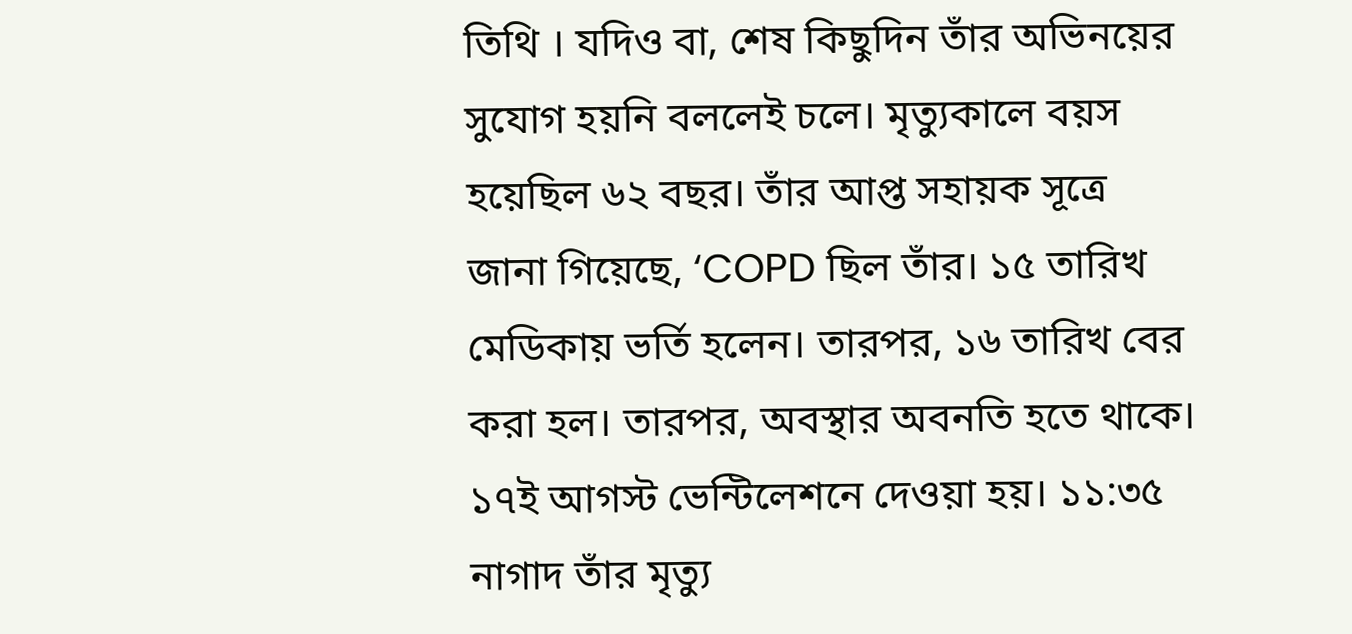তিথি । যদিও বা, শেষ কিছুদিন তাঁর অভিনয়ের সুযোগ হয়নি বললেই চলে। মৃত্যুকালে বয়স হয়েছিল ৬২ বছর। তাঁর আপ্ত সহায়ক সূত্রে জানা গিয়েছে, ‘COPD ছিল তাঁর। ১৫ তারিখ মেডিকায় ভর্তি হলেন। তারপর, ১৬ তারিখ বের করা হল। তারপর, অবস্থার অবনতি হতে থাকে। ১৭ই আগস্ট ভেন্টিলেশনে দেওয়া হয়। ১১:৩৫ নাগাদ তাঁর মৃত্যু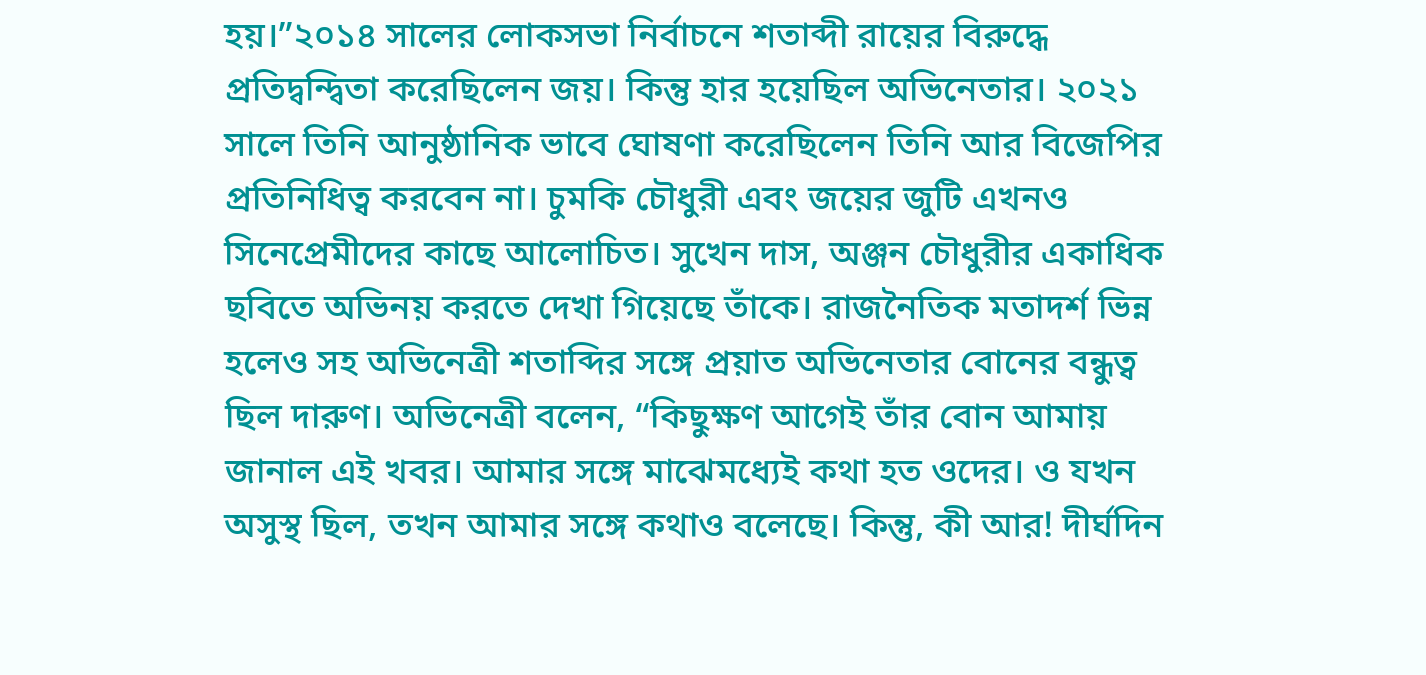হয়।”২০১৪ সালের লোকসভা নির্বাচনে শতাব্দী রায়ের বিরুদ্ধে প্রতিদ্বন্দ্বিতা করেছিলেন জয়। কিন্তু হার হয়েছিল অভিনেতার। ২০২১ সালে তিনি আনুষ্ঠানিক ভাবে ঘোষণা করেছিলেন তিনি আর বিজেপির প্রতিনিধিত্ব করবেন না। চুমকি চৌধুরী এবং জয়ের জুটি এখনও সিনেপ্রেমীদের কাছে আলোচিত। সুখেন দাস, অঞ্জন চৌধুরীর একাধিক ছবিতে অভিনয় করতে দেখা গিয়েছে তাঁকে। রাজনৈতিক মতাদর্শ ভিন্ন হলেও সহ অভিনেত্রী শতাব্দির সঙ্গে প্রয়াত অভিনেতার বোনের বন্ধুত্ব ছিল দারুণ। অভিনেত্রী বলেন, “কিছুক্ষণ আগেই তাঁর বোন আমায় জানাল এই খবর। আমার সঙ্গে মাঝেমধ্যেই কথা হত ওদের। ও যখন অসুস্থ ছিল, তখন আমার সঙ্গে কথাও বলেছে। কিন্তু, কী আর! দীর্ঘদিন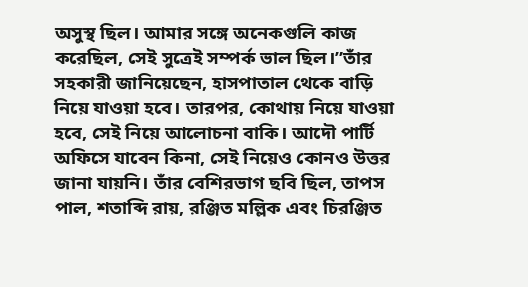অসুস্থ ছিল। আমার সঙ্গে অনেকগুলি কাজ করেছিল, সেই সুত্রেই সম্পর্ক ভাল ছিল।”তাঁর সহকারী জানিয়েছেন, হাসপাতাল থেকে বাড়ি নিয়ে যাওয়া হবে। তারপর, কোথায় নিয়ে যাওয়া হবে, সেই নিয়ে আলোচনা বাকি। আদৌ পার্টি অফিসে যাবেন কিনা, সেই নিয়েও কোনও উত্তর জানা যায়নি। তাঁর বেশিরভাগ ছবি ছিল, তাপস পাল, শতাব্দি রায়, রঞ্জিত মল্লিক এবং চিরঞ্জিত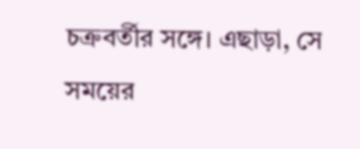চক্রবর্তীর সঙ্গে। এছাড়া, সে সময়ের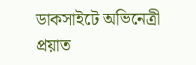ডাকসাইটে অভিনেত্রী প্রয়াত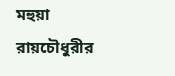মহুয়া রায়চৌধুরীর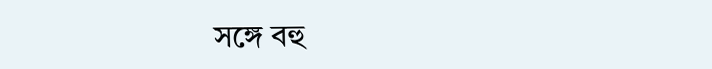সঙ্গে বহু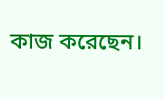কাজ করেছেন।